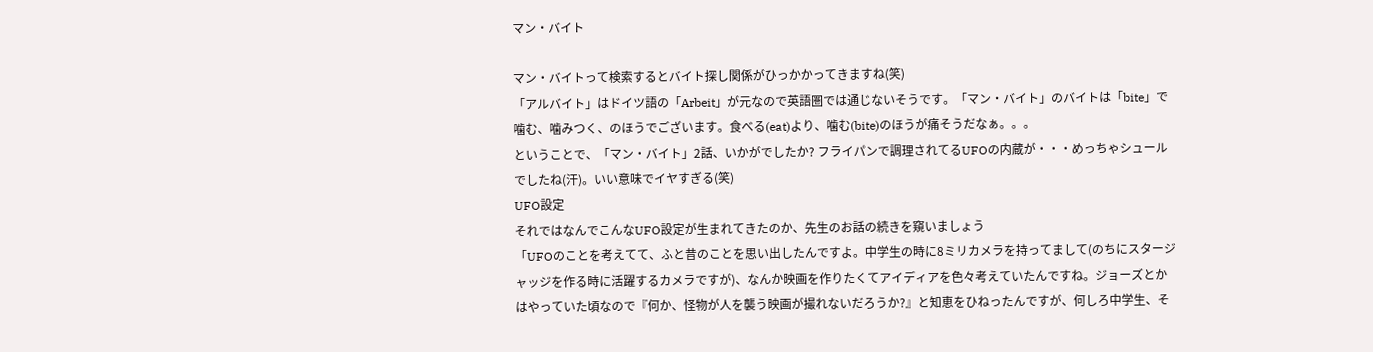マン・バイト

マン・バイトって検索するとバイト探し関係がひっかかってきますね(笑)
「アルバイト」はドイツ語の「Arbeit」が元なので英語圏では通じないそうです。「マン・バイト」のバイトは「bite」で噛む、噛みつく、のほうでございます。食べる(eat)より、噛む(bite)のほうが痛そうだなぁ。。。
ということで、「マン・バイト」2話、いかがでしたか? フライパンで調理されてるUFOの内蔵が・・・めっちゃシュールでしたね(汗)。いい意味でイヤすぎる(笑)
UFO設定
それではなんでこんなUFO設定が生まれてきたのか、先生のお話の続きを窺いましょう
「UFOのことを考えてて、ふと昔のことを思い出したんですよ。中学生の時に8ミリカメラを持ってまして(のちにスタージャッジを作る時に活躍するカメラですが)、なんか映画を作りたくてアイディアを色々考えていたんですね。ジョーズとかはやっていた頃なので『何か、怪物が人を襲う映画が撮れないだろうか?』と知恵をひねったんですが、何しろ中学生、そ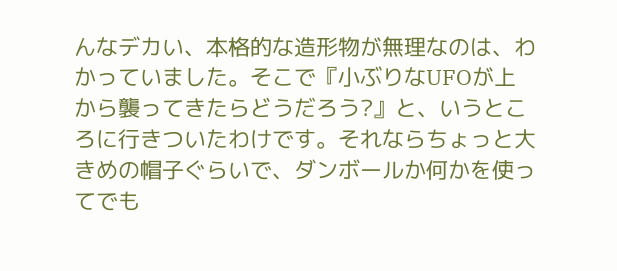んなデカい、本格的な造形物が無理なのは、わかっていました。そこで『小ぶりなUFOが上から襲ってきたらどうだろう?』と、いうところに行きついたわけです。それならちょっと大きめの帽子ぐらいで、ダンボールか何かを使ってでも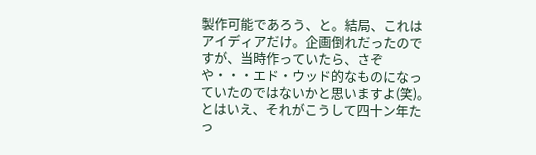製作可能であろう、と。結局、これはアイディアだけ。企画倒れだったのですが、当時作っていたら、さぞや・・・エド・ウッド的なものになっていたのではないかと思いますよ(笑)。とはいえ、それがこうして四十ン年たっ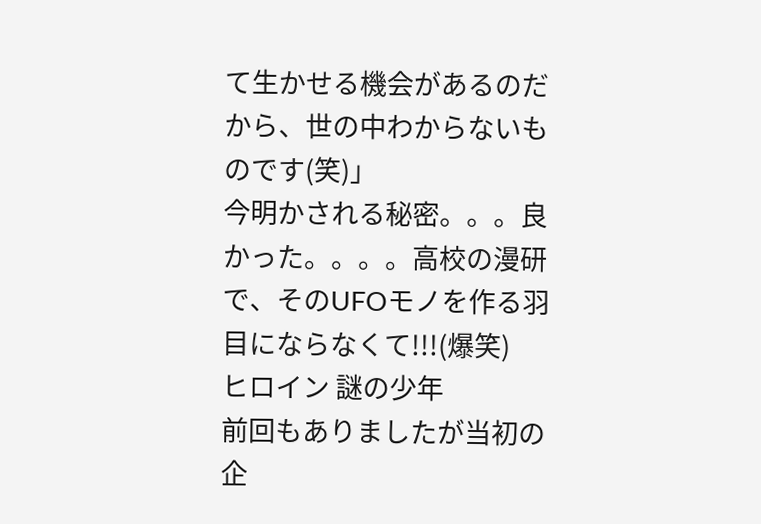て生かせる機会があるのだから、世の中わからないものです(笑)」
今明かされる秘密。。。良かった。。。。高校の漫研で、そのUFOモノを作る羽目にならなくて!!!(爆笑)
ヒロイン 謎の少年
前回もありましたが当初の企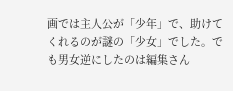画では主人公が「少年」で、助けてくれるのが謎の「少女」でした。でも男女逆にしたのは編集さん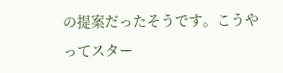の提案だったそうです。こうやってスター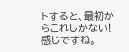トすると、最初からこれしかない!感じですね。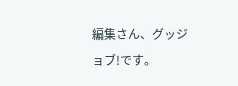編集さん、グッジョブ!です。